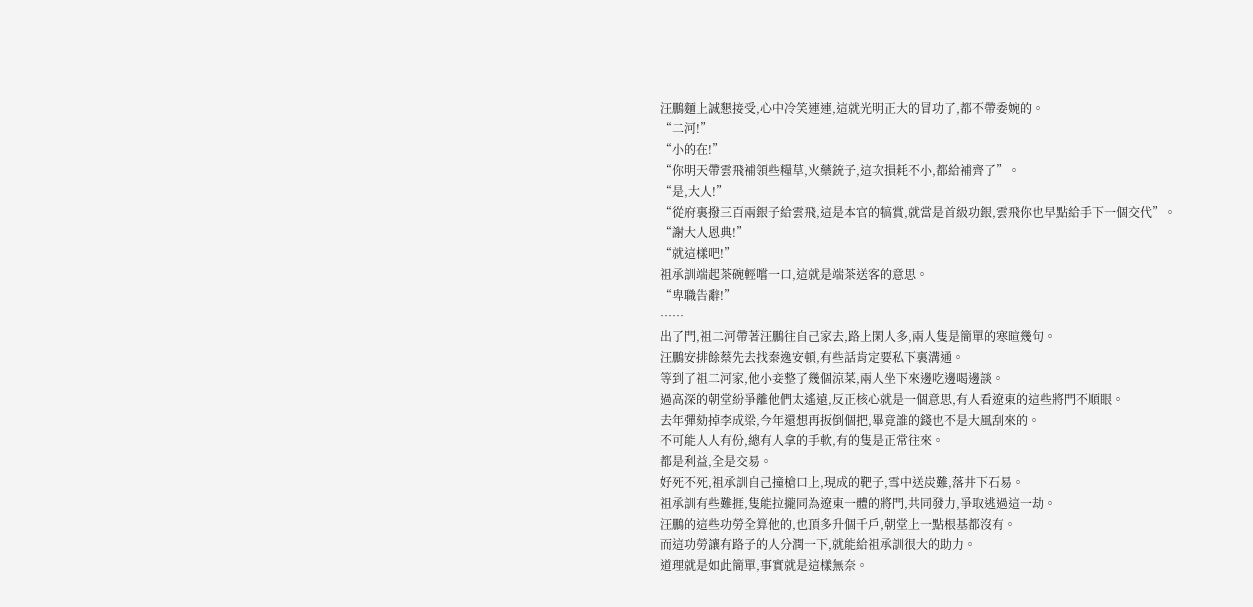汪鵬麵上誠懇接受,心中冷笑連連,這就光明正大的冒功了,都不帶委婉的。
“二河!”
“小的在!”
“你明天帶雲飛補領些糧草,火藥銃子,這次損耗不小,都給補齊了”。
“是,大人!”
“從府裏撥三百兩銀子給雲飛,這是本官的犒賞,就當是首級功銀,雲飛你也早點給手下一個交代”。
“謝大人恩典!”
“就這樣吧!”
祖承訓端起茶碗輕嚐一口,這就是端茶送客的意思。
“卑職告辭!”
……
出了門,祖二河帶著汪鵬往自己家去,路上閑人多,兩人隻是簡單的寒暄幾句。
汪鵬安排餘蔡先去找秦逸安頓,有些話肯定要私下裏溝通。
等到了祖二河家,他小妾整了幾個涼菜,兩人坐下來邊吃邊喝邊談。
過高深的朝堂紛爭離他們太遙遠,反正核心就是一個意思,有人看遼東的這些將門不順眼。
去年彈劾掉李成梁,今年還想再扳倒個把,畢竟誰的錢也不是大風刮來的。
不可能人人有份,總有人拿的手軟,有的隻是正常往來。
都是利益,全是交易。
好死不死,祖承訓自己撞槍口上,現成的靶子,雪中送炭難,落井下石易。
祖承訓有些難捱,隻能拉攏同為遼東一體的將門,共同發力,爭取逃過這一劫。
汪鵬的這些功勞全算他的,也頂多升個千戶,朝堂上一點根基都沒有。
而這功勞讓有路子的人分潤一下,就能給祖承訓很大的助力。
道理就是如此簡單,事實就是這樣無奈。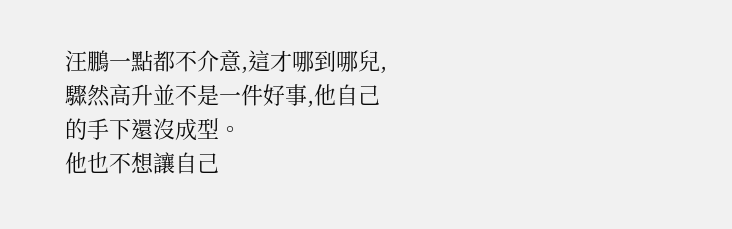汪鵬一點都不介意,這才哪到哪兒,驟然高升並不是一件好事,他自己的手下還沒成型。
他也不想讓自己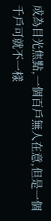成為目光焦點,一個百戶無人在意,但是一個千戶可就不一樣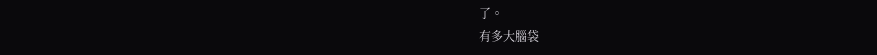了。
有多大腦袋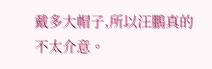戴多大帽子,所以汪鵬真的不太介意。